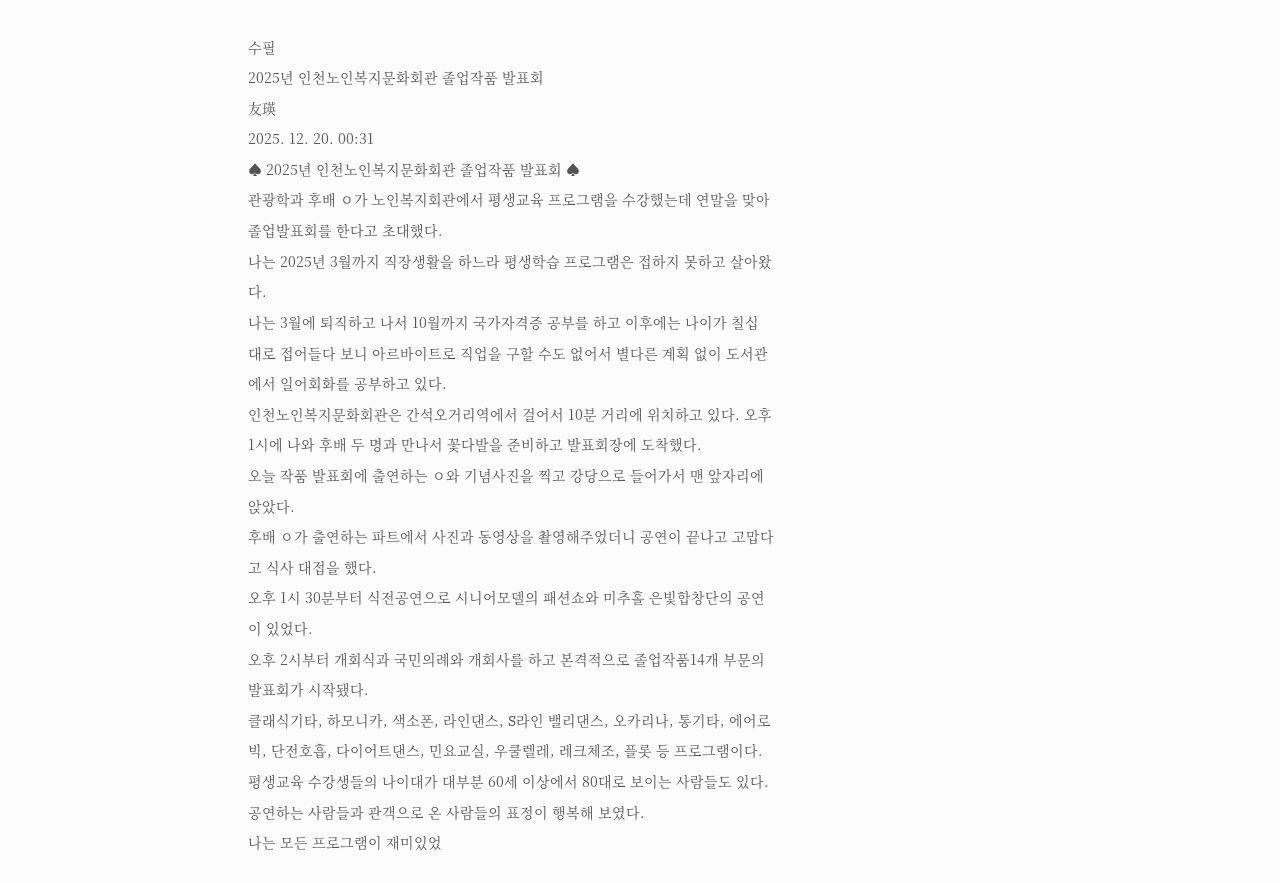수필
2025년 인천노인복지문화회관 졸업작품 발표회
友瑛
2025. 12. 20. 00:31
♠ 2025년 인천노인복지문화회관 졸업작품 발표회 ♠
관광학과 후배 ㅇ가 노인복지회관에서 평생교육 프로그램을 수강했는데 연말을 맞아 졸업발표회를 한다고 초대했다.
나는 2025년 3월까지 직장생활을 하느라 평생학습 프로그램은 접하지 못하고 살아왔다.
나는 3월에 퇴직하고 나서 10월까지 국가자격증 공부를 하고 이후에는 나이가 칠십 대로 접어들다 보니 아르바이트로 직업을 구할 수도 없어서 별다른 계획 없이 도서관에서 일어회화를 공부하고 있다.
인천노인복지문화회관은 간석오거리역에서 걸어서 10분 거리에 위치하고 있다. 오후 1시에 나와 후배 두 명과 만나서 꽃다발을 준비하고 발표회장에 도착했다.
오늘 작품 발표회에 출연하는 ㅇ와 기념사진을 찍고 강당으로 들어가서 맨 앞자리에 앉았다.
후배 ㅇ가 출연하는 파트에서 사진과 동영상을 촬영해주었더니 공연이 끝나고 고맙다고 식사 대접을 했다.
오후 1시 30분부터 식전공연으로 시니어모델의 패션쇼와 미추홀 은빛합창단의 공연이 있었다.
오후 2시부터 개회식과 국민의례와 개회사를 하고 본격적으로 졸업작품14개 부문의 발표회가 시작됐다.
클래식기타, 하모니카, 색소폰, 라인댄스, S라인 밸리댄스, 오카리나, 통기타, 에어로빅, 단전호흡, 다이어트댄스, 민요교실, 우쿨렐레, 레크체조, 플롯 등 프로그램이다.
평생교육 수강생들의 나이대가 대부분 60세 이상에서 80대로 보이는 사람들도 있다.
공연하는 사람들과 관객으로 온 사람들의 표정이 행복해 보였다.
나는 모든 프로그램이 재미있었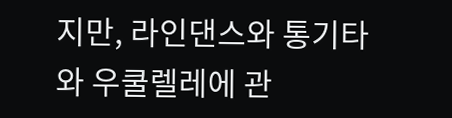지만, 라인댄스와 통기타와 우쿨렐레에 관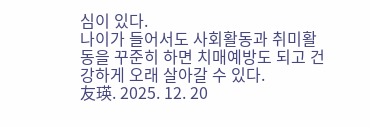심이 있다.
나이가 들어서도 사회활동과 취미활동을 꾸준히 하면 치매예방도 되고 건강하게 오래 살아갈 수 있다.
友瑛. 2025. 12. 20